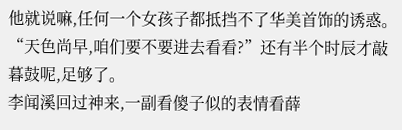他就说嘛,任何一个女孩子都抵挡不了华美首饰的诱惑。
“天色尚早,咱们要不要进去看看?”还有半个时辰才敲暮鼓呢,足够了。
李闻溪回过神来,一副看傻子似的表情看薛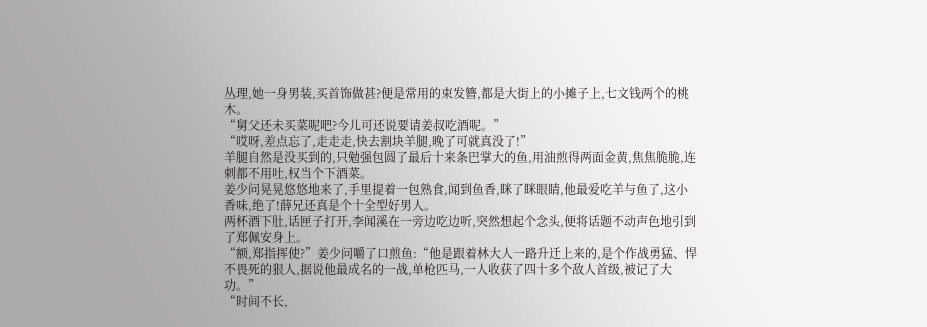丛理,她一身男装,买首饰做甚?便是常用的束发簪,都是大街上的小摊子上,七文钱两个的桃木。
“舅父还未买菜呢吧?今儿可还说要请姜叔吃酒呢。”
“哎呀,差点忘了,走走走,快去割块羊腿,晚了可就真没了!”
羊腿自然是没买到的,只勉强包圆了最后十来条巴掌大的鱼,用油煎得两面金黄,焦焦脆脆,连刺都不用吐,权当个下酒菜。
姜少问晃晃悠悠地来了,手里提着一包熟食,闻到鱼香,眯了眯眼睛,他最爱吃羊与鱼了,这小香味,绝了!薛兄还真是个十全型好男人。
两杯酒下肚,话匣子打开,李闻溪在一旁边吃边听,突然想起个念头,便将话题不动声色地引到了郑佩安身上。
“额,郑指挥使?”姜少问嚼了口煎鱼:“他是跟着林大人一路升迁上来的,是个作战勇猛、悍不畏死的狠人,据说他最成名的一战,单枪匹马,一人收获了四十多个敌人首级,被记了大功。”
“时间不长,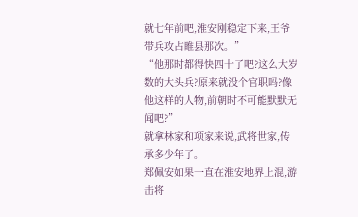就七年前吧,淮安刚稳定下来,王爷带兵攻占睢县那次。”
“他那时都得快四十了吧?这么大岁数的大头兵?原来就没个官职吗?像他这样的人物,前朝时不可能默默无闻吧?”
就拿林家和项家来说,武将世家,传承多少年了。
郑佩安如果一直在淮安地界上混,游击将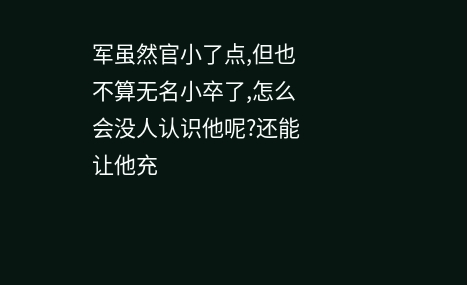军虽然官小了点,但也不算无名小卒了,怎么会没人认识他呢?还能让他充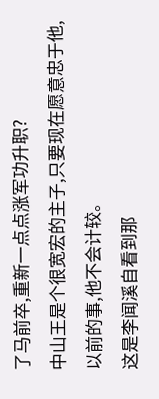了马前卒,重新一点点涨军功升职?
中山王是个很宽宏的主子,只要现在愿意忠于他,以前的事,他不会计较。
这是李闻溪自看到那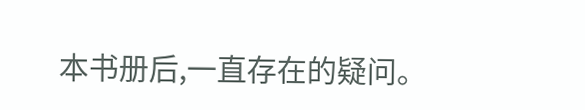本书册后,一直存在的疑问。